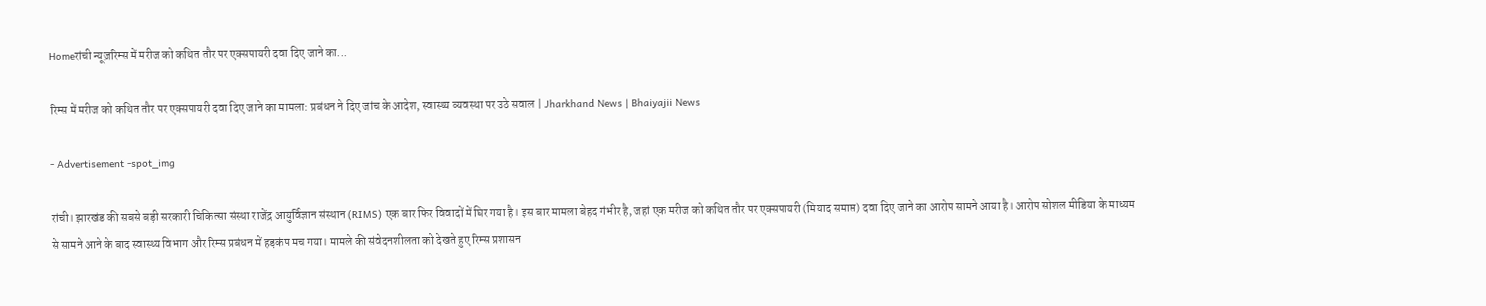Homeरांची न्यूज़रिम्स में मरीज को कथित तौर पर एक्सपायरी दवा दिए जाने का...

रिम्स में मरीज को कथित तौर पर एक्सपायरी दवा दिए जाने का मामला: प्रबंधन ने दिए जांच के आदेश, स्वास्थ्य व्यवस्था पर उठे सवाल | Jharkhand News | Bhaiyajii News

- Advertisement -spot_img

रांची। झारखंड की सबसे बड़ी सरकारी चिकित्सा संस्था राजेंद्र आयुर्विज्ञान संस्थान (RIMS) एक बार फिर विवादों में घिर गया है। इस बार मामला बेहद गंभीर है, जहां एक मरीज को कथित तौर पर एक्सपायरी (मियाद समाप्त) दवा दिए जाने का आरोप सामने आया है। आरोप सोशल मीडिया के माध्यम से सामने आने के बाद स्वास्थ्य विभाग और रिम्स प्रबंधन में हड़कंप मच गया। मामले की संवेदनशीलता को देखते हुए रिम्स प्रशासन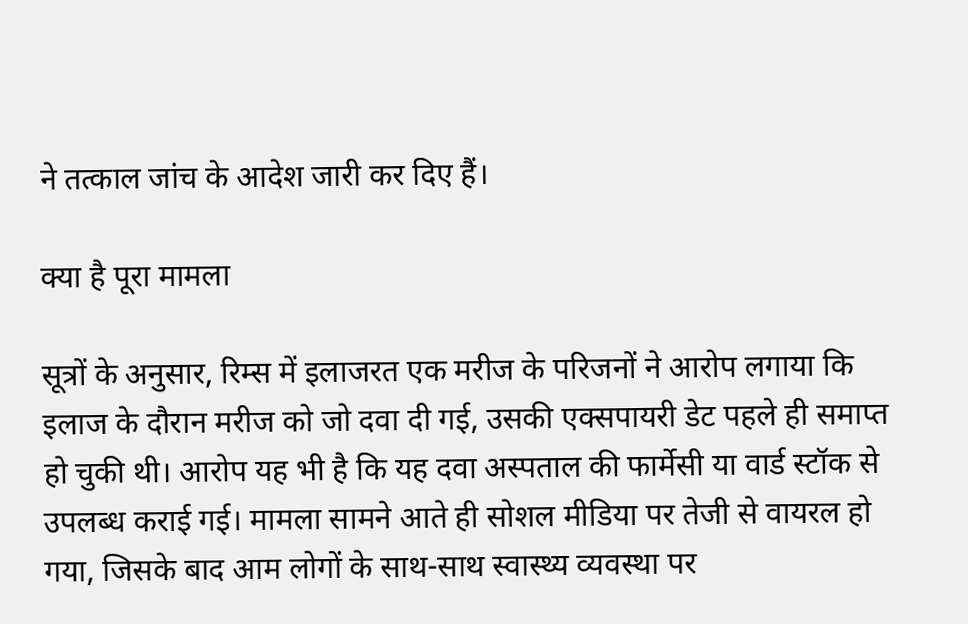ने तत्काल जांच के आदेश जारी कर दिए हैं।

क्या है पूरा मामला

सूत्रों के अनुसार, रिम्स में इलाजरत एक मरीज के परिजनों ने आरोप लगाया कि इलाज के दौरान मरीज को जो दवा दी गई, उसकी एक्सपायरी डेट पहले ही समाप्त हो चुकी थी। आरोप यह भी है कि यह दवा अस्पताल की फार्मेसी या वार्ड स्टॉक से उपलब्ध कराई गई। मामला सामने आते ही सोशल मीडिया पर तेजी से वायरल हो गया, जिसके बाद आम लोगों के साथ-साथ स्वास्थ्य व्यवस्था पर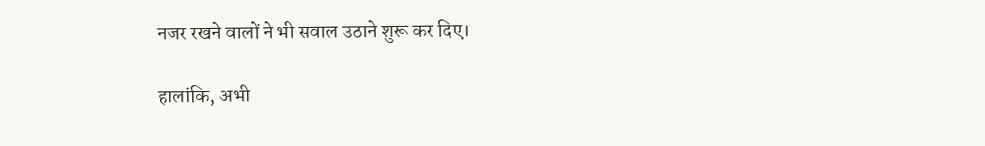नजर रखने वालों ने भी सवाल उठाने शुरू कर दिए।

हालांकि, अभी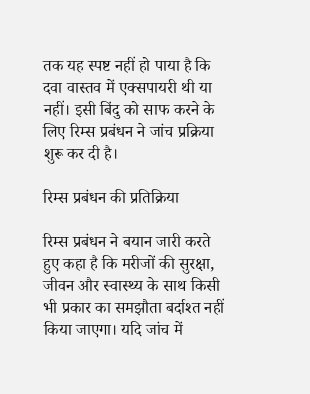तक यह स्पष्ट नहीं हो पाया है कि दवा वास्तव में एक्सपायरी थी या नहीं। इसी बिंदु को साफ करने के लिए रिम्स प्रबंधन ने जांच प्रक्रिया शुरू कर दी है।

रिम्स प्रबंधन की प्रतिक्रिया

रिम्स प्रबंधन ने बयान जारी करते हुए कहा है कि मरीजों की सुरक्षा, जीवन और स्वास्थ्य के साथ किसी भी प्रकार का समझौता बर्दाश्त नहीं किया जाएगा। यदि जांच में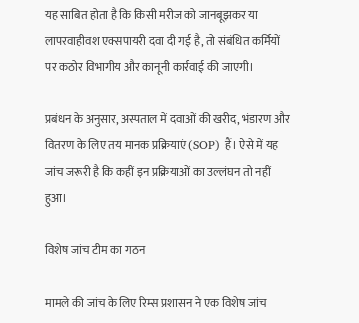यह साबित होता है कि किसी मरीज को जानबूझकर या लापरवाहीवश एक्सपायरी दवा दी गई है, तो संबंधित कर्मियों पर कठोर विभागीय और कानूनी कार्रवाई की जाएगी।

प्रबंधन के अनुसार, अस्पताल में दवाओं की खरीद, भंडारण और वितरण के लिए तय मानक प्रक्रियाएं (SOP) हैं। ऐसे में यह जांच जरूरी है कि कहीं इन प्रक्रियाओं का उल्लंघन तो नहीं हुआ।

विशेष जांच टीम का गठन

मामले की जांच के लिए रिम्स प्रशासन ने एक विशेष जांच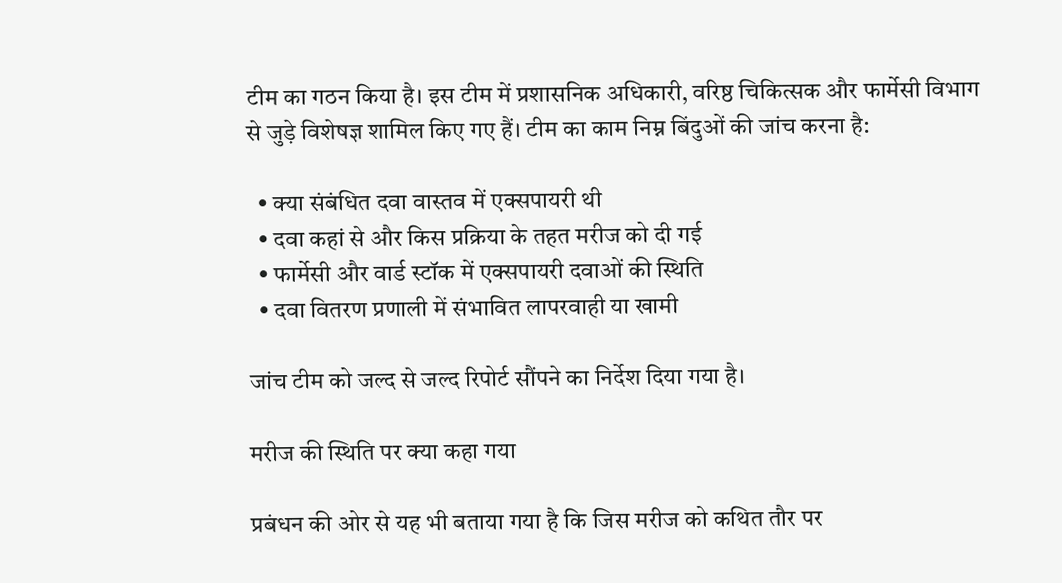टीम का गठन किया है। इस टीम में प्रशासनिक अधिकारी, वरिष्ठ चिकित्सक और फार्मेसी विभाग से जुड़े विशेषज्ञ शामिल किए गए हैं। टीम का काम निम्न बिंदुओं की जांच करना है:

  • क्या संबंधित दवा वास्तव में एक्सपायरी थी
  • दवा कहां से और किस प्रक्रिया के तहत मरीज को दी गई
  • फार्मेसी और वार्ड स्टॉक में एक्सपायरी दवाओं की स्थिति
  • दवा वितरण प्रणाली में संभावित लापरवाही या खामी

जांच टीम को जल्द से जल्द रिपोर्ट सौंपने का निर्देश दिया गया है।

मरीज की स्थिति पर क्या कहा गया

प्रबंधन की ओर से यह भी बताया गया है कि जिस मरीज को कथित तौर पर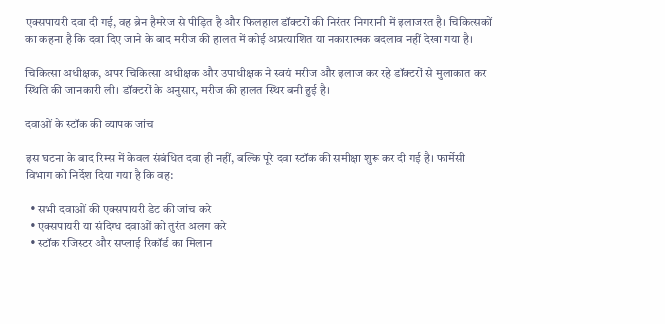एक्सपायरी दवा दी गई, वह ब्रेन हैमरेज से पीड़ित है और फिलहाल डॉक्टरों की निरंतर निगरानी में इलाजरत है। चिकित्सकों का कहना है कि दवा दिए जाने के बाद मरीज की हालत में कोई अप्रत्याशित या नकारात्मक बदलाव नहीं देखा गया है।

चिकित्सा अधीक्षक, अपर चिकित्सा अधीक्षक और उपाधीक्षक ने स्वयं मरीज और इलाज कर रहे डॉक्टरों से मुलाकात कर स्थिति की जानकारी ली। डॉक्टरों के अनुसार, मरीज की हालत स्थिर बनी हुई है।

दवाओं के स्टॉक की व्यापक जांच

इस घटना के बाद रिम्स में केवल संबंधित दवा ही नहीं, बल्कि पूरे दवा स्टॉक की समीक्षा शुरू कर दी गई है। फार्मेसी विभाग को निर्देश दिया गया है कि वह:

  • सभी दवाओं की एक्सपायरी डेट की जांच करे
  • एक्सपायरी या संदिग्ध दवाओं को तुरंत अलग करे
  • स्टॉक रजिस्टर और सप्लाई रिकॉर्ड का मिलान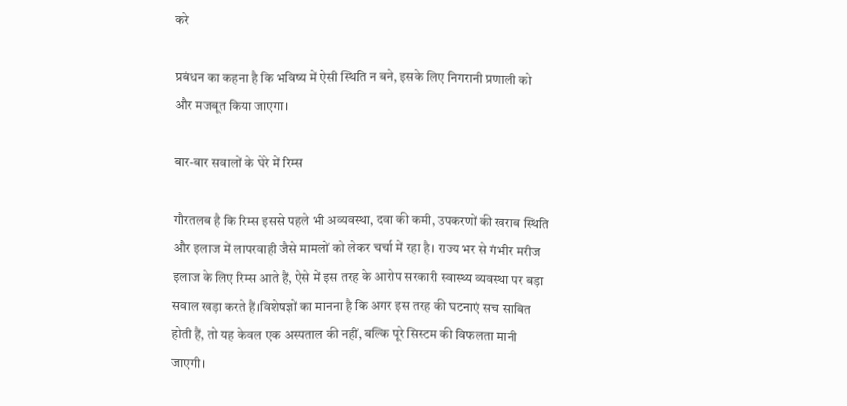करे

प्रबंधन का कहना है कि भविष्य में ऐसी स्थिति न बने, इसके लिए निगरानी प्रणाली को और मजबूत किया जाएगा।

बार-बार सवालों के घेरे में रिम्स

गौरतलब है कि रिम्स इससे पहले भी अव्यवस्था, दवा की कमी, उपकरणों की खराब स्थिति और इलाज में लापरवाही जैसे मामलों को लेकर चर्चा में रहा है। राज्य भर से गंभीर मरीज इलाज के लिए रिम्स आते हैं, ऐसे में इस तरह के आरोप सरकारी स्वास्थ्य व्यवस्था पर बड़ा सवाल खड़ा करते हैं।विशेषज्ञों का मानना है कि अगर इस तरह की घटनाएं सच साबित होती हैं, तो यह केवल एक अस्पताल की नहीं, बल्कि पूरे सिस्टम की विफलता मानी जाएगी।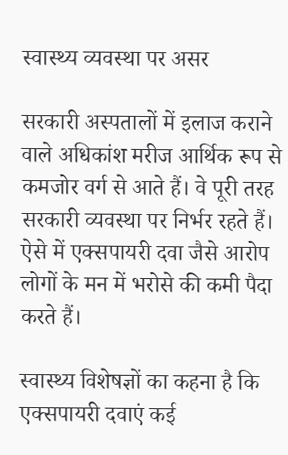स्वास्थ्य व्यवस्था पर असर

सरकारी अस्पतालों में इलाज कराने वाले अधिकांश मरीज आर्थिक रूप से कमजोर वर्ग से आते हैं। वे पूरी तरह सरकारी व्यवस्था पर निर्भर रहते हैं। ऐसे में एक्सपायरी दवा जैसे आरोप लोगों के मन में भरोसे की कमी पैदा करते हैं।

स्वास्थ्य विशेषज्ञों का कहना है कि एक्सपायरी दवाएं कई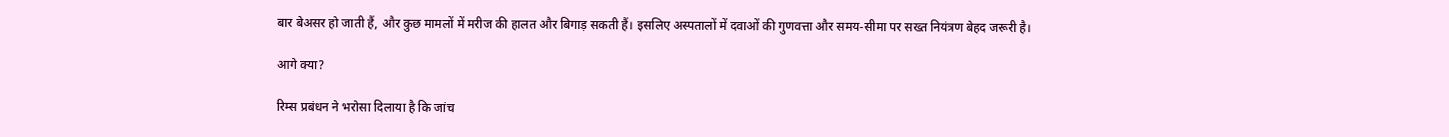बार बेअसर हो जाती हैं, और कुछ मामलों में मरीज की हालत और बिगाड़ सकती हैं। इसलिए अस्पतालों में दवाओं की गुणवत्ता और समय-सीमा पर सख्त नियंत्रण बेहद जरूरी है।

आगे क्या?

रिम्स प्रबंधन ने भरोसा दिलाया है कि जांच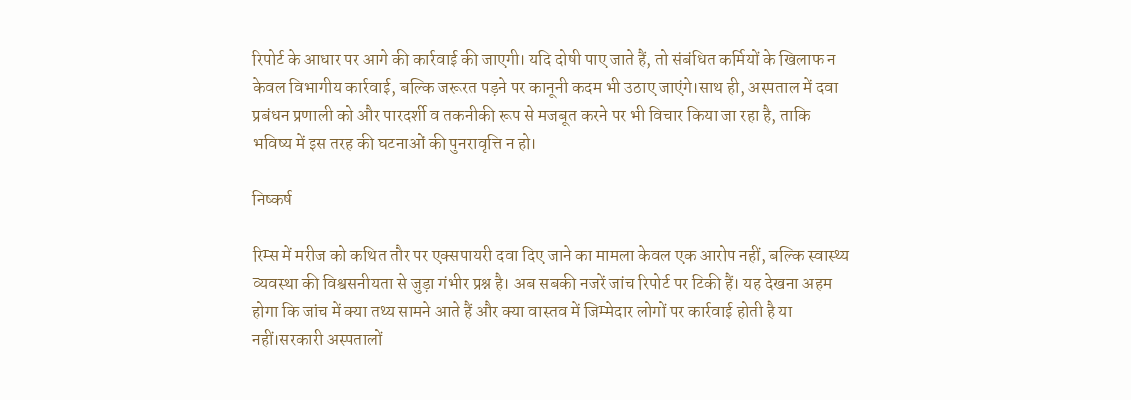रिपोर्ट के आधार पर आगे की कार्रवाई की जाएगी। यदि दोषी पाए जाते हैं, तो संबंधित कर्मियों के खिलाफ न केवल विभागीय कार्रवाई, बल्कि जरूरत पड़ने पर कानूनी कदम भी उठाए जाएंगे।साथ ही, अस्पताल में दवा प्रबंधन प्रणाली को और पारदर्शी व तकनीकी रूप से मजबूत करने पर भी विचार किया जा रहा है, ताकि भविष्य में इस तरह की घटनाओं की पुनरावृत्ति न हो।

निष्कर्ष

रिम्स में मरीज को कथित तौर पर एक्सपायरी दवा दिए जाने का मामला केवल एक आरोप नहीं, बल्कि स्वास्थ्य व्यवस्था की विश्वसनीयता से जुड़ा गंभीर प्रश्न है। अब सबकी नजरें जांच रिपोर्ट पर टिकी हैं। यह देखना अहम होगा कि जांच में क्या तथ्य सामने आते हैं और क्या वास्तव में जिम्मेदार लोगों पर कार्रवाई होती है या नहीं।सरकारी अस्पतालों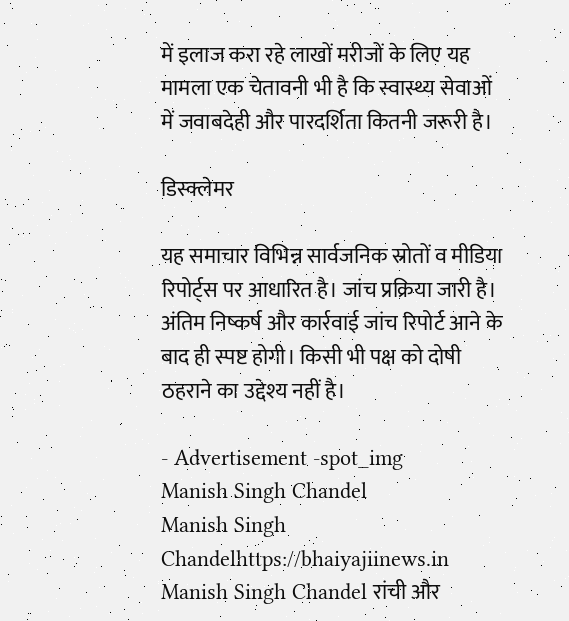में इलाज करा रहे लाखों मरीजों के लिए यह मामला एक चेतावनी भी है कि स्वास्थ्य सेवाओं में जवाबदेही और पारदर्शिता कितनी जरूरी है।

डिस्क्लेमर

यह समाचार विभिन्न सार्वजनिक स्रोतों व मीडिया रिपोर्ट्स पर आधारित है। जांच प्रक्रिया जारी है। अंतिम निष्कर्ष और कार्रवाई जांच रिपोर्ट आने के बाद ही स्पष्ट होगी। किसी भी पक्ष को दोषी ठहराने का उद्देश्य नहीं है।

- Advertisement -spot_img
Manish Singh Chandel
Manish Singh Chandelhttps://bhaiyajiinews.in
Manish Singh Chandel रांची और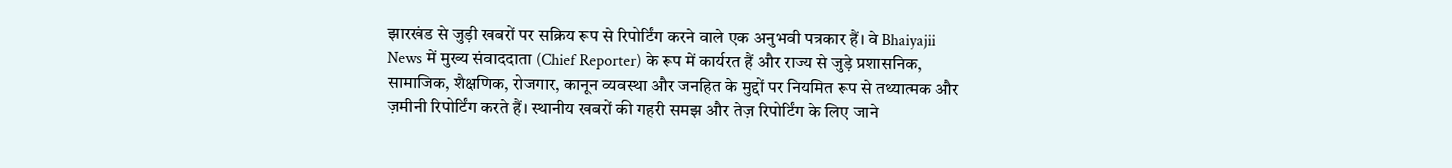झारखंड से जुड़ी खबरों पर सक्रिय रूप से रिपोर्टिंग करने वाले एक अनुभवी पत्रकार हैं। वे Bhaiyajii News में मुख्य संवाददाता (Chief Reporter) के रूप में कार्यरत हैं और राज्य से जुड़े प्रशासनिक, सामाजिक, शैक्षणिक, रोजगार, कानून व्यवस्था और जनहित के मुद्दों पर नियमित रूप से तथ्यात्मक और ज़मीनी रिपोर्टिंग करते हैं। स्थानीय खबरों की गहरी समझ और तेज़ रिपोर्टिंग के लिए जाने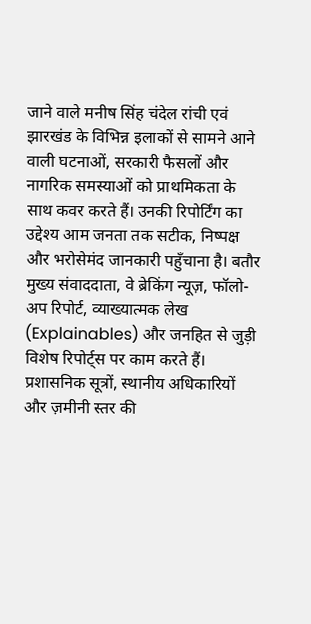जाने वाले मनीष सिंह चंदेल रांची एवं झारखंड के विभिन्न इलाकों से सामने आने वाली घटनाओं, सरकारी फैसलों और नागरिक समस्याओं को प्राथमिकता के साथ कवर करते हैं। उनकी रिपोर्टिंग का उद्देश्य आम जनता तक सटीक, निष्पक्ष और भरोसेमंद जानकारी पहुँचाना है। बतौर मुख्य संवाददाता, वे ब्रेकिंग न्यूज़, फॉलो-अप रिपोर्ट, व्याख्यात्मक लेख (Explainables) और जनहित से जुड़ी विशेष रिपोर्ट्स पर काम करते हैं। प्रशासनिक सूत्रों, स्थानीय अधिकारियों और ज़मीनी स्तर की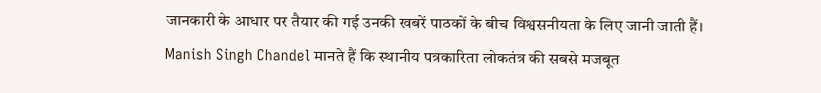जानकारी के आधार पर तैयार की गई उनकी खबरें पाठकों के बीच विश्वसनीयता के लिए जानी जाती हैं। Manish Singh Chandel मानते हैं कि स्थानीय पत्रकारिता लोकतंत्र की सबसे मजबूत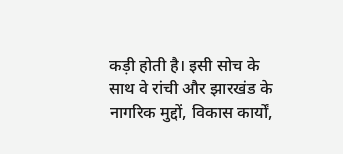कड़ी होती है। इसी सोच के साथ वे रांची और झारखंड के नागरिक मुद्दों, विकास कार्यों,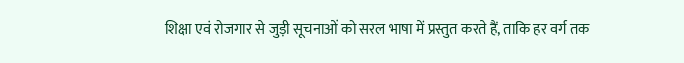शिक्षा एवं रोजगार से जुड़ी सूचनाओं को सरल भाषा में प्रस्तुत करते हैं, ताकि हर वर्ग तक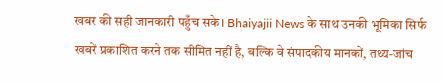खबर की सही जानकारी पहुँच सके। Bhaiyajii News के साथ उनकी भूमिका सिर्फ खबरें प्रकाशित करने तक सीमित नहीं है, बल्कि वे संपादकीय मानकों, तथ्य-जांच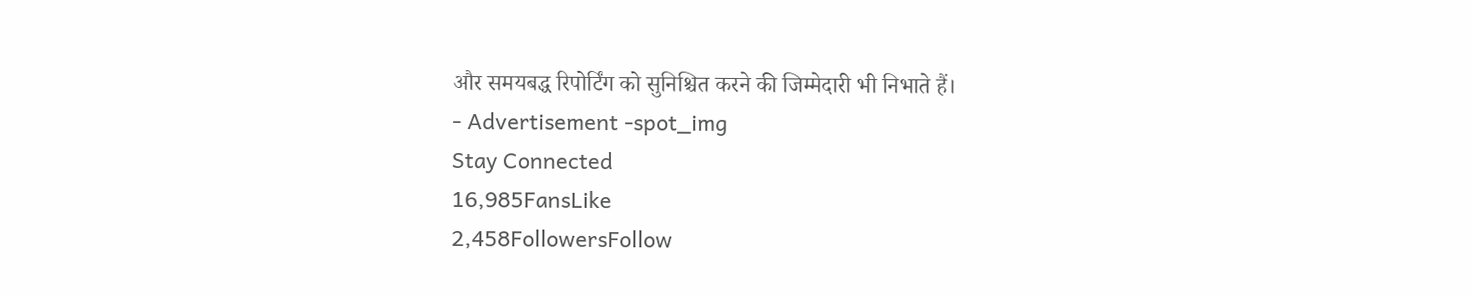और समयबद्ध रिपोर्टिंग को सुनिश्चित करने की जिम्मेदारी भी निभाते हैं।
- Advertisement -spot_img
Stay Connected
16,985FansLike
2,458FollowersFollow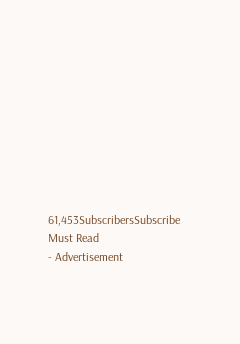61,453SubscribersSubscribe
Must Read
- Advertisement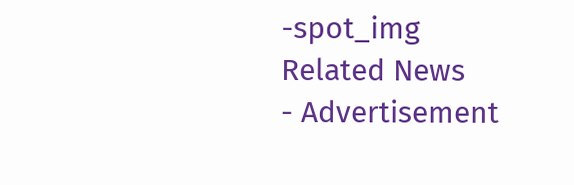-spot_img
Related News
- Advertisement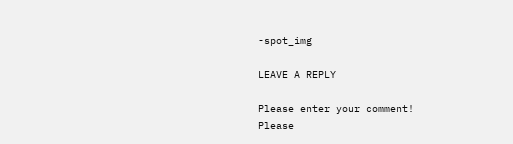-spot_img

LEAVE A REPLY

Please enter your comment!
Please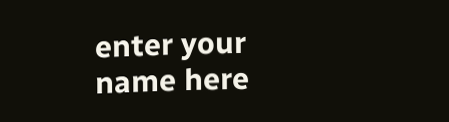enter your name here